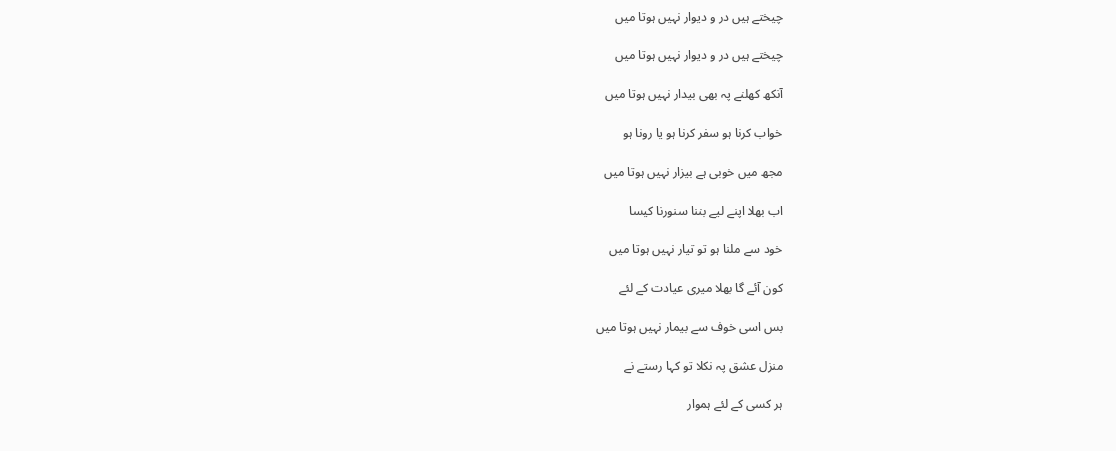چیختے ہیں در و دیوار نہیں ہوتا میں

چیختے ہیں در و دیوار نہیں ہوتا میں

آنکھ کھلنے پہ بھی بیدار نہیں ہوتا میں

خواب کرنا ہو سفر کرنا ہو یا رونا ہو

مجھ میں خوبی ہے بیزار نہیں ہوتا میں

اب بھلا اپنے لیے بننا سنورنا کیسا

خود سے ملنا ہو تو تیار نہیں ہوتا میں

کون آئے گا بھلا میری عیادت کے لئے

بس اسی خوف سے بیمار نہیں ہوتا میں

منزل عشق پہ نکلا تو کہا رستے نے

ہر کسی کے لئے ہموار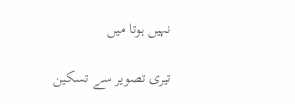نہیں ہوتا میں

تیری تصویر سے تسکین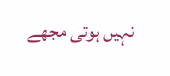نہیں ہوتی مجھے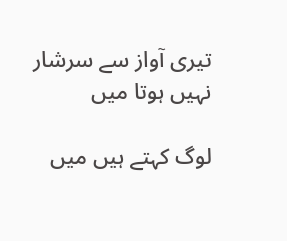تیری آواز سے سرشار نہیں ہوتا میں

لوگ کہتے ہیں میں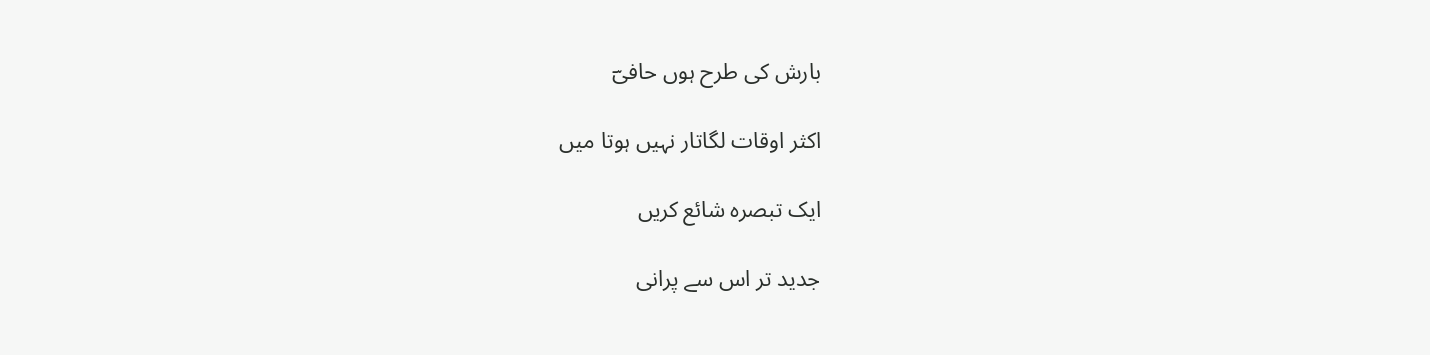بارش کی طرح ہوں حافیؔ

اکثر اوقات لگاتار نہیں ہوتا میں

ایک تبصرہ شائع کریں

جدید تر اس سے پرانی